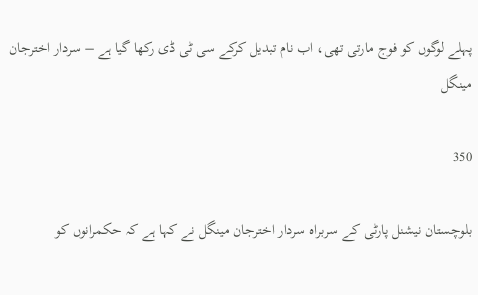پہلے لوگوں کو فوج مارتی تھی، اب نام تبدیل کرکے سی ٹی ڈی رکھا گیا ہے – سردار اخترجان مینگل

350

بلوچستان نیشنل پارٹی کے سربراہ سردار اخترجان مینگل نے کہا ہے کہ حکمرانوں کو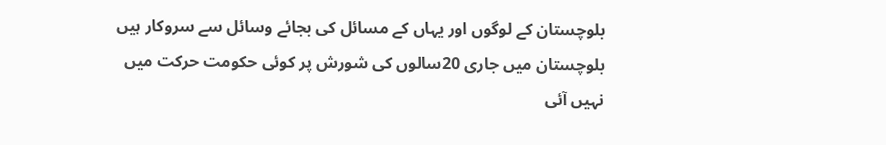بلوچستان کے لوگوں اور یہاں کے مسائل کی بجائے وسائل سے سروکار ہیں بلوچستان میں جاری 20سالوں کی شورش پر کوئی حکومت حرکت میں نہیں آئی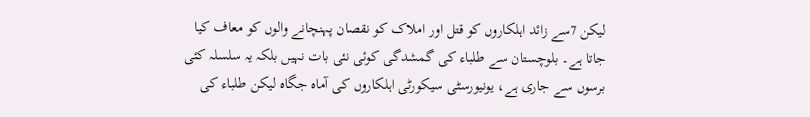لیکن 7سے زائد اہلکاروں کو قتل اور املاک کو نقصان پہنچانے والوں کو معاف کیا جاتا ہے۔ بلوچستان سے طلباء کی گمشدگی کوئی نئی بات نہیں بلکہ یہ سلسلہ کئی برسوں سے جاری ہے، یونیورسٹی سیکورٹی اہلکاروں کی آماہ جگاہ لیکن طلباء کی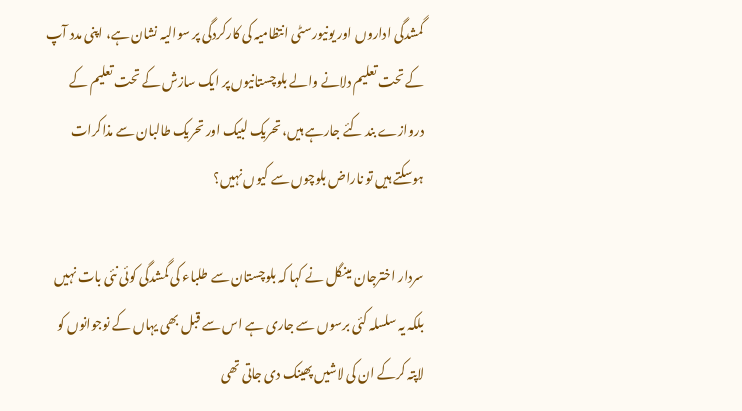گمشدگی اداروں اور یونیورسٹی انتظامیہ کی کارکردگی پر سوالیہ نشان ہے، اپنی مدد آپ کے تحت تعلیم دلانے والے بلوچستانیوں پر ایک سازش کے تحت تعلیم کے دروازے بند کئے جارہے ہیں، تحریک لبیک اور تحریک طالبان سے مذاکرات ہوسکتے ہیں تو ناراض بلوچوں سے کیوں نہیں؟

سردار اخترجان مینگل نے کہا کہ بلوچستان سے طلباء کی گمشدگی کوئی نئی بات نہیں بلکہ یہ سلسلہ کئی برسوں سے جاری ہے اس سے قبل بھی یہاں کے نوجوانوں کو لاپتہ کرکے ان کی لاشیں پھینک دی جاتی تھی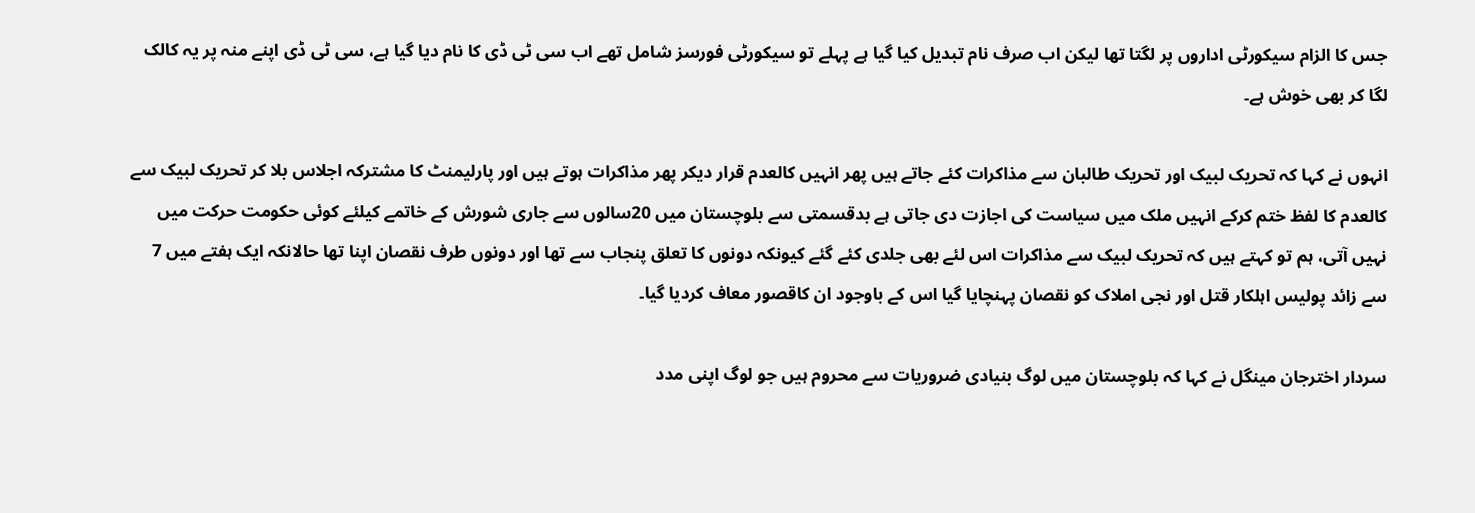جس کا الزام سیکورٹی اداروں پر لگتا تھا لیکن اب صرف نام تبدیل کیا گیا ہے پہلے تو سیکورٹی فورسز شامل تھے اب سی ٹی ڈی کا نام دیا گیا ہے، سی ٹی ڈی اپنے منہ پر یہ کالک لگا کر بھی خوش ہے۔

انہوں نے کہا کہ تحریک لبیک اور تحریک طالبان سے مذاکرات کئے جاتے ہیں پھر انہیں کالعدم قرار دیکر پھر مذاکرات ہوتے ہیں اور پارلیمنٹ کا مشترکہ اجلاس بلا کر تحریک لبیک سے کالعدم کا لفظ ختم کرکے انہیں ملک میں سیاست کی اجازت دی جاتی ہے بدقسمتی سے بلوچستان میں 20سالوں سے جاری شورش کے خاتمے کیلئے کوئی حکومت حرکت میں نہیں آتی، ہم تو کہتے ہیں کہ تحریک لبیک سے مذاکرات اس لئے بھی جلدی کئے گئے کیونکہ دونوں کا تعلق پنجاب سے تھا اور دونوں طرف نقصان اپنا تھا حالانکہ ایک ہفتے میں 7 سے زائد پولیس اہلکار قتل اور نجی املاک کو نقصان پہنچایا گیا اس کے باوجود ان کاقصور معاف کردیا گیا۔

سردار اخترجان مینگل نے کہا کہ بلوچستان میں لوگ بنیادی ضروریات سے محروم ہیں جو لوگ اپنی مدد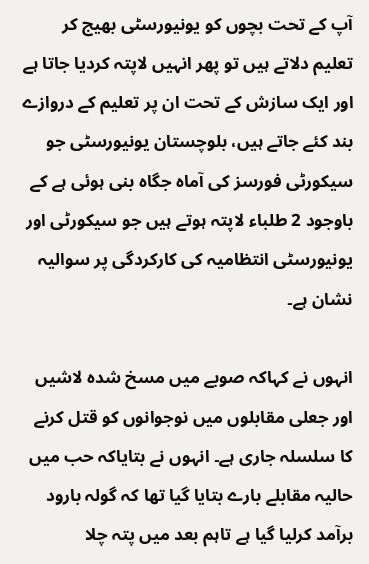آپ کے تحت بچوں کو یونیورسٹی بھیج کر تعلیم دلاتے ہیں تو پھر انہیں لاپتہ کردیا جاتا ہے اور ایک سازش کے تحت ان پر تعلیم کے دروازے بند کئے جاتے ہیں، بلوچستان یونیورسٹی جو سیکورٹی فورسز کی آماہ جگاہ بنی ہوئی ہے کے باوجود 2 طلباء لاپتہ ہوتے ہیں جو سیکورٹی اور یونیورسٹی انتظامیہ کی کارکردگی پر سوالیہ نشان ہے۔

انہوں نے کہاکہ صوبے میں مسخ شدہ لاشیں اور جعلی مقابلوں میں نوجوانوں کو قتل کرنے کا سلسلہ جاری ہے۔ انہوں نے بتایاکہ حب میں حالیہ مقابلے بارے بتایا گیا تھا کہ گولہ بارود برآمد کرلیا گیا ہے تاہم بعد میں پتہ چلا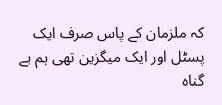کہ ملزمان کے پاس صرف ایک پسٹل اور ایک میگزین تھی ہم بے گناہ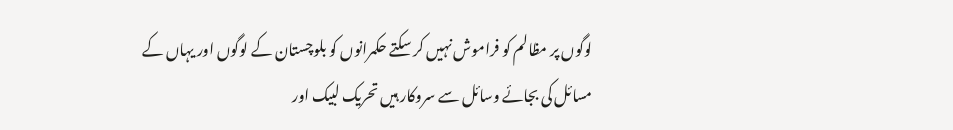لوگوں پر مظالم کو فراموش نہیں کر سکتے حکمرانوں کو بلوچستان کے لوگوں اور یہاں کے مسائل کی بجائے وسائل سے سروکار ہیں تحریک لبیک اور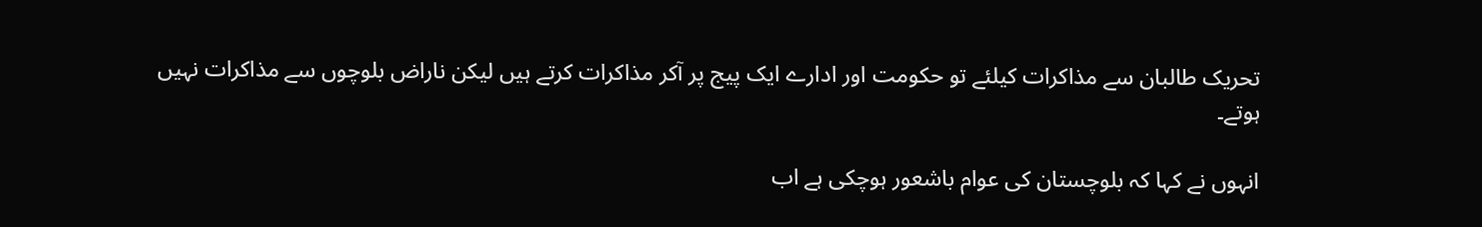تحریک طالبان سے مذاکرات کیلئے تو حکومت اور ادارے ایک پیج پر آکر مذاکرات کرتے ہیں لیکن ناراض بلوچوں سے مذاکرات نہیں ہوتے۔

انہوں نے کہا کہ بلوچستان کی عوام باشعور ہوچکی ہے اب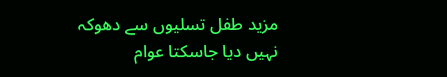مزید طفل تسلیوں سے دھوکہ نہیں دیا جاسکتا عوام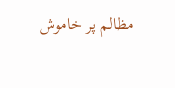مظالم پر خاموش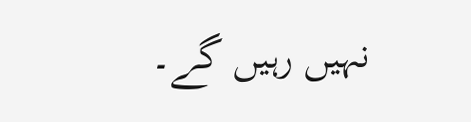نہیں رہیں گے۔